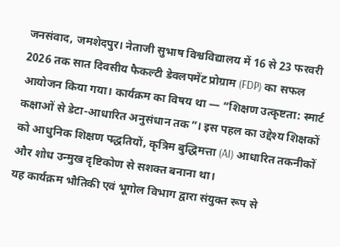जनसंवाद, जमशेदपुर। नेताजी सुभाष विश्वविद्यालय में 16 से 23 फरवरी 2026 तक सात दिवसीय फैकल्टी डेवलपमेंट प्रोग्राम (FDP) का सफल आयोजन किया गया। कार्यक्रम का विषय था — “शिक्षण उत्कृष्टता: स्मार्ट कक्षाओं से डेटा-आधारित अनुसंधान तक”। इस पहल का उद्देश्य शिक्षकों को आधुनिक शिक्षण पद्धतियों, कृत्रिम बुद्धिमत्ता (AI) आधारित तकनीकों और शोध उन्मुख दृष्टिकोण से सशक्त बनाना था।
यह कार्यक्रम भौतिकी एवं भूगोल विभाग द्वारा संयुक्त रूप से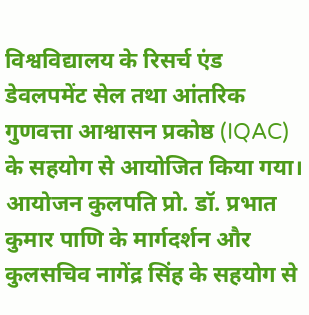विश्वविद्यालय के रिसर्च एंड डेवलपमेंट सेल तथा आंतरिक गुणवत्ता आश्वासन प्रकोष्ठ (IQAC) के सहयोग से आयोजित किया गया। आयोजन कुलपति प्रो. डॉ. प्रभात कुमार पाणि के मार्गदर्शन और कुलसचिव नागेंद्र सिंह के सहयोग से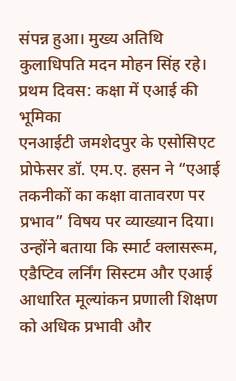संपन्न हुआ। मुख्य अतिथि कुलाधिपति मदन मोहन सिंह रहे।
प्रथम दिवस: कक्षा में एआई की भूमिका
एनआईटी जमशेदपुर के एसोसिएट प्रोफेसर डॉ. एम.ए. हसन ने “एआई तकनीकों का कक्षा वातावरण पर प्रभाव” विषय पर व्याख्यान दिया। उन्होंने बताया कि स्मार्ट क्लासरूम, एडैप्टिव लर्निंग सिस्टम और एआई आधारित मूल्यांकन प्रणाली शिक्षण को अधिक प्रभावी और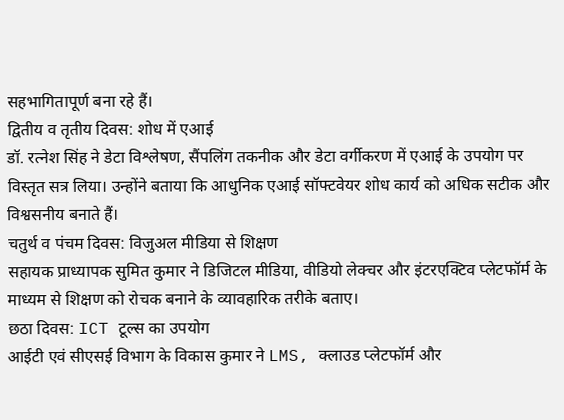सहभागितापूर्ण बना रहे हैं।
द्वितीय व तृतीय दिवस: शोध में एआई
डॉ. रत्नेश सिंह ने डेटा विश्लेषण, सैंपलिंग तकनीक और डेटा वर्गीकरण में एआई के उपयोग पर विस्तृत सत्र लिया। उन्होंने बताया कि आधुनिक एआई सॉफ्टवेयर शोध कार्य को अधिक सटीक और विश्वसनीय बनाते हैं।
चतुर्थ व पंचम दिवस: विजुअल मीडिया से शिक्षण
सहायक प्राध्यापक सुमित कुमार ने डिजिटल मीडिया, वीडियो लेक्चर और इंटरएक्टिव प्लेटफॉर्म के माध्यम से शिक्षण को रोचक बनाने के व्यावहारिक तरीके बताए।
छठा दिवस: ICT टूल्स का उपयोग
आईटी एवं सीएसई विभाग के विकास कुमार ने LMS, क्लाउड प्लेटफॉर्म और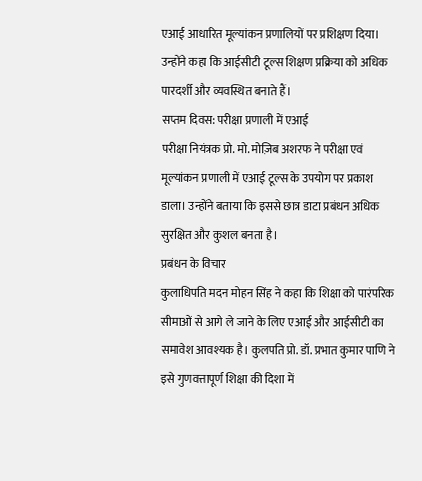एआई आधारित मूल्यांकन प्रणालियों पर प्रशिक्षण दिया। उन्होंने कहा कि आईसीटी टूल्स शिक्षण प्रक्रिया को अधिक पारदर्शी और व्यवस्थित बनाते हैं।
सप्तम दिवस: परीक्षा प्रणाली में एआई
परीक्षा नियंत्रक प्रो. मो. मोज़िब अशरफ ने परीक्षा एवं मूल्यांकन प्रणाली में एआई टूल्स के उपयोग पर प्रकाश डाला। उन्होंने बताया कि इससे छात्र डाटा प्रबंधन अधिक सुरक्षित और कुशल बनता है।
प्रबंधन के विचार
कुलाधिपति मदन मोहन सिंह ने कहा कि शिक्षा को पारंपरिक सीमाओं से आगे ले जाने के लिए एआई और आईसीटी का समावेश आवश्यक है। कुलपति प्रो. डॉ. प्रभात कुमार पाणि ने इसे गुणवत्तापूर्ण शिक्षा की दिशा में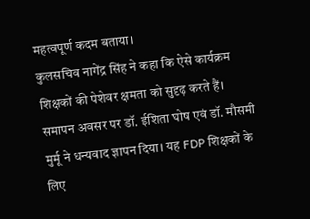महत्वपूर्ण कदम बताया।
कुलसचिव नागेंद्र सिंह ने कहा कि ऐसे कार्यक्रम शिक्षकों की पेशेवर क्षमता को सुदृढ़ करते हैं।
समापन अवसर पर डॉ. ईशिता घोष एवं डॉ. मौसमी मुर्मू ने धन्यवाद ज्ञापन दिया। यह FDP शिक्षकों के लिए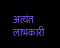अत्यंत लाभकारी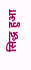सिद्ध हुआ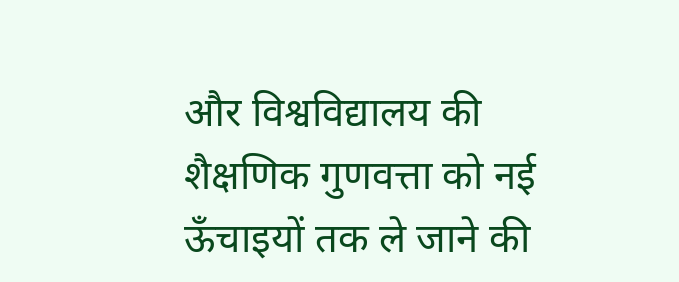और विश्वविद्यालय की शैक्षणिक गुणवत्ता को नई ऊँचाइयों तक ले जाने की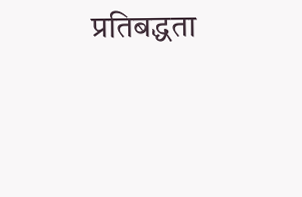प्रतिबद्धता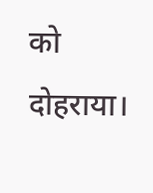को दोहराया।